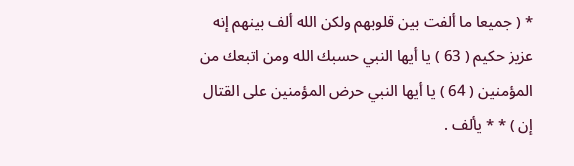* ( جميعا ما ألفت بين قلوبهم ولكن الله ألف بينهم إنه عزيز حكيم ( 63 ) يا أيها النبي حسبك الله ومن اتبعك من المؤمنين ( 64 ) يا أيها النبي حرض المؤمنين على القتال إن ) * * يألف .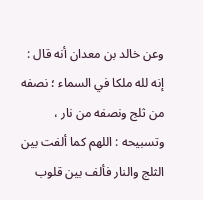وعن خالد بن معدان أنه قال : إنه لله ملكا في السماء ؛ نصفه من ثلج ونصفه من نار ، وتسبيحه : اللهم كما ألفت بين الثلج والنار فألف بين قلوب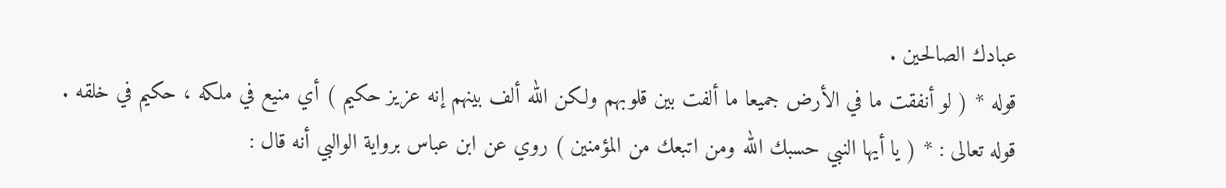عبادك الصالحين .
قوله * ( لو أنفقت ما في الأرض جميعا ما ألفت بين قلوبهم ولكن الله ألف بينهم إنه عزيز حكيم ) أي منيع في ملكه ، حكيم في خلقه .
قوله تعالى : * ( يا أيها النبي حسبك الله ومن اتبعك من المؤمنين ) روي عن ابن عباس برواية الوالبي أنه قال :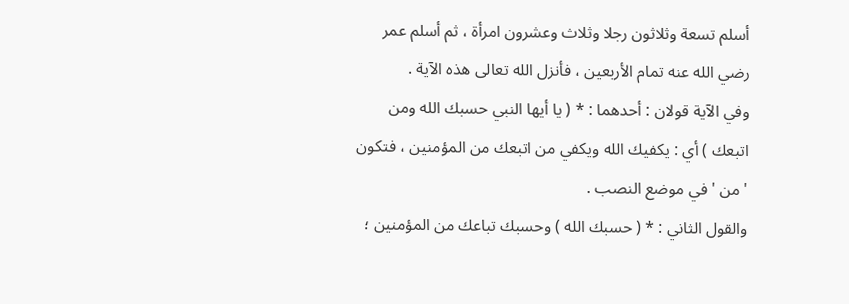أسلم تسعة وثلاثون رجلا وثلاث وعشرون امرأة ، ثم أسلم عمر رضي الله عنه تمام الأربعين ، فأنزل الله تعالى هذه الآية .
وفي الآية قولان : أحدهما : * ( يا أيها النبي حسبك الله ومن اتبعك ) أي : يكفيك الله ويكفي من اتبعك من المؤمنين ، فتكون ' من ' في موضع النصب .
والقول الثاني : * ( حسبك الله ) وحسبك تباعك من المؤمنين ؛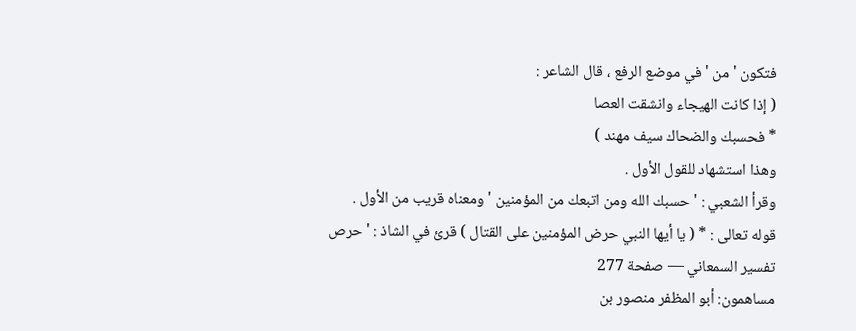فتكون ' من ' في موضع الرفع ، قال الشاعر :
( إذا كانت الهيجاء وانشقت العصا
* فحسبك والضحاك سيف مهند )
وهذا استشهاد للقول الأول .
وقرأ الشعبي : ' حسبك الله ومن اتبعك من المؤمنين ' ومعناه قريب من الأول .
قوله تعالى : * ( يا أيها النبي حرض المؤمنين على القتال ) قرئ في الشاذ : ' حرص
تفسير السمعاني — صفحة 277
مساهمون: أبو المظفر منصور بن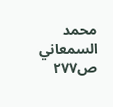محمد السمعاني
ص٢٧٧